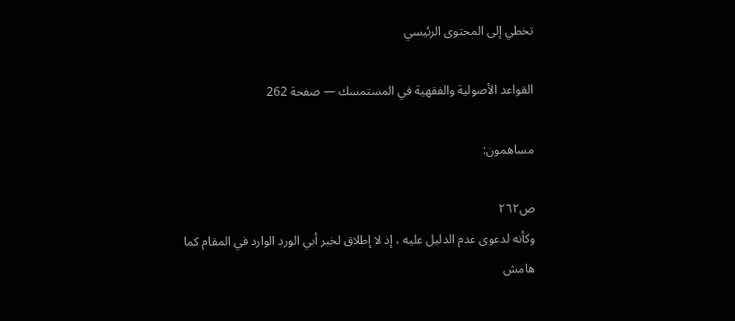تخطي إلى المحتوى الرئيسي

القواعد الأصولية والفقهية في المستمسك — صفحة 262

مساهمون:

ص٢٦٢
وكأنه لدعوى عدم الدليل عليه ، إذ لا إطلاق لخبر أبي الورد الوارد في المقام كما
هامش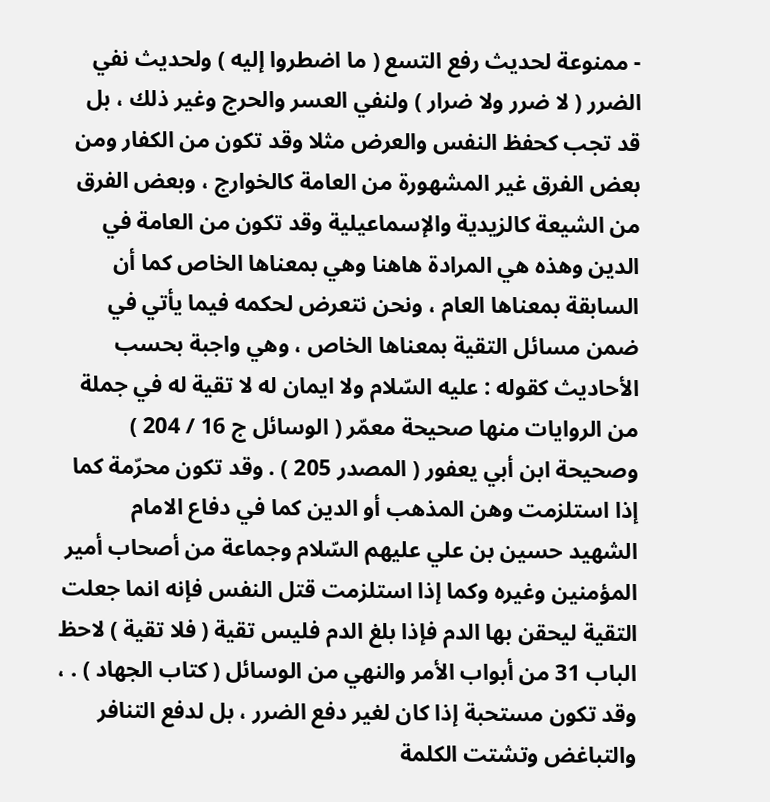- ممنوعة لحديث رفع التسع ( ما اضطروا إليه ) ولحديث نفي الضرر ( لا ضرر ولا ضرار ) ولنفي العسر والحرج وغير ذلك ، بل قد تجب كحفظ النفس والعرض مثلا وقد تكون من الكفار ومن بعض الفرق غير المشهورة من العامة كالخوارج ، وبعض الفرق من الشيعة كالزيدية والإسماعيلية وقد تكون من العامة في الدين وهذه هي المرادة هاهنا وهي بمعناها الخاص كما أن السابقة بمعناها العام ، ونحن نتعرض لحكمه فيما يأتي في ضمن مسائل التقية بمعناها الخاص ، وهي واجبة بحسب الأحاديث كقوله : عليه السّلام ولا ايمان له لا تقية له في جملة من الروايات منها صحيحة معمّر ( الوسائل ج 16 / 204 ) وصحيحة ابن أبي يعفور ( المصدر 205 ) . وقد تكون محرّمة كما إذا استلزمت وهن المذهب أو الدين كما في دفاع الامام الشهيد حسين بن علي عليهم السّلام وجماعة من أصحاب أمير المؤمنين وغيره وكما إذا استلزمت قتل النفس فإنه انما جعلت التقية ليحقن بها الدم فإذا بلغ الدم فليس تقية ( فلا تقية ) لاحظ الباب 31 من أبواب الأمر والنهي من الوسائل ( كتاب الجهاد ) . ، وقد تكون مستحبة إذا كان لغير دفع الضرر ، بل لدفع التنافر والتباغض وتشتت الكلمة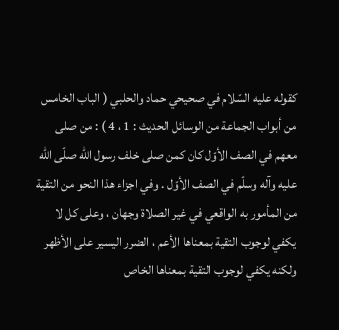كقوله عليه السّلام في صحيحي حماد والحلبي ( الباب الخامس من أبواب الجماعة من الوسائل الحديث : 1 ، 4 ) : من صلى معهم في الصف الأوّل كان كمن صلى خلف رسول اللّه صلّى اللّه عليه وآله وسلّم في الصف الأوّل . وفي اجزاء هذا النحو من التقية من المأمور به الواقعي في غير الصلاة وجهان ، وعلى كل لا يكفي لوجوب التقية بمعناها الأعم ، الضرر اليسير على الأظهر ولكنه يكفي لوجوب التقية بمعناها الخاص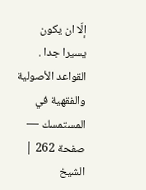إلّا ان يكون يسيرا جدا .
القواعد الأصولية والفقهية في المستمسك — صفحة 262 | الشيخ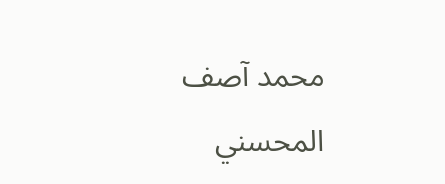محمد آصف المحسني